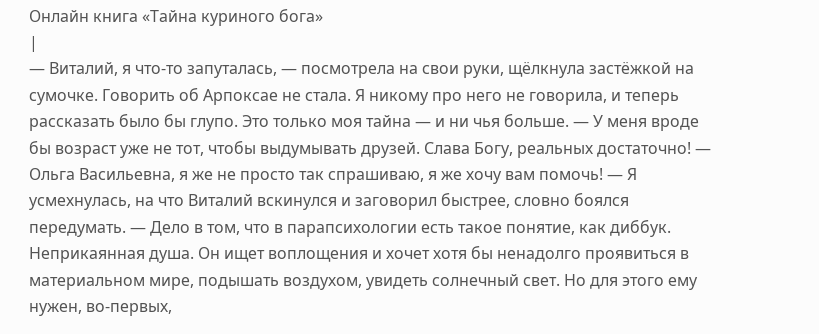Онлайн книга «Тайна куриного бога»
|
— Виталий, я что-то запуталась, — посмотрела на свои руки, щёлкнула застёжкой на сумочке. Говорить об Арпоксае не стала. Я никому про него не говорила, и теперь рассказать было бы глупо. Это только моя тайна — и ни чья больше. — У меня вроде бы возраст уже не тот, чтобы выдумывать друзей. Слава Богу, реальных достаточно! — Ольга Васильевна, я же не просто так спрашиваю, я же хочу вам помочь! — Я усмехнулась, на что Виталий вскинулся и заговорил быстрее, словно боялся передумать. — Дело в том, что в парапсихологии есть такое понятие, как диббук. Неприкаянная душа. Он ищет воплощения и хочет хотя бы ненадолго проявиться в материальном мире, подышать воздухом, увидеть солнечный свет. Но для этого ему нужен, во-первых,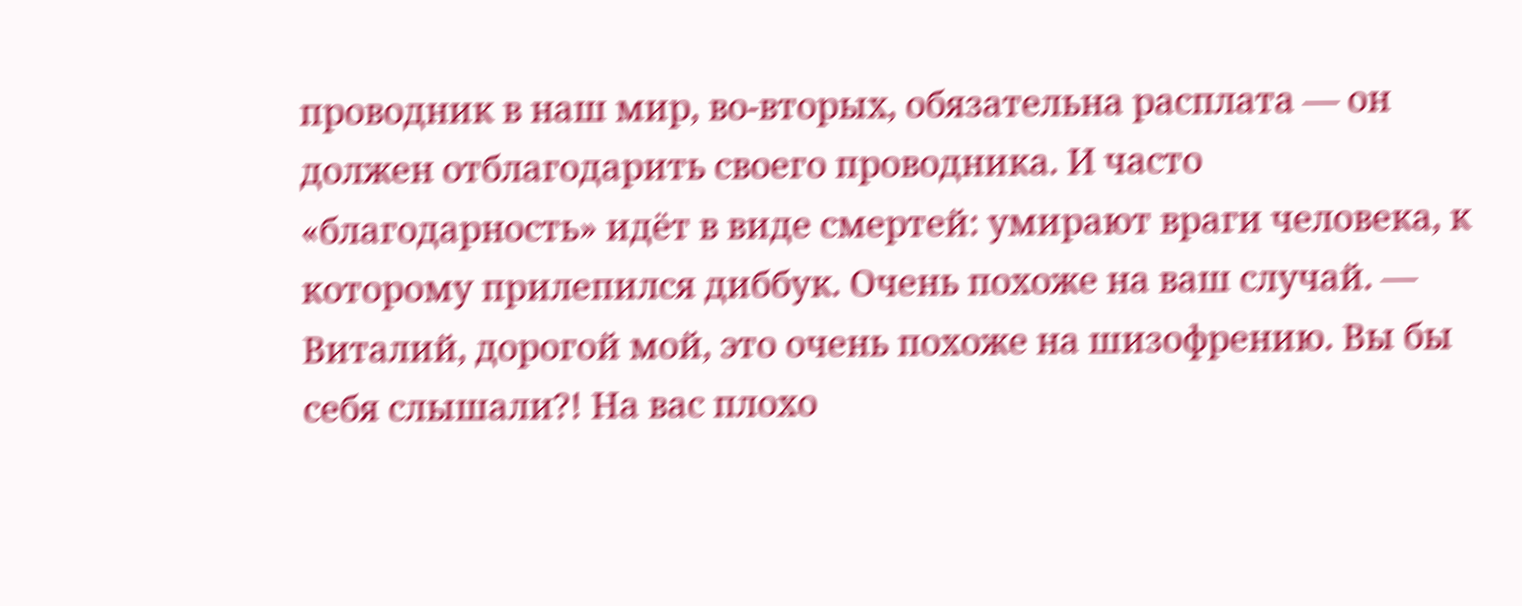проводник в наш мир, во-вторых, обязательна расплата — он должен отблагодарить своего проводника. И часто «благодарность» идёт в виде смертей: умирают враги человека, к которому прилепился диббук. Очень похоже на ваш случай. — Виталий, дорогой мой, это очень похоже на шизофрению. Вы бы себя слышали?! На вас плохо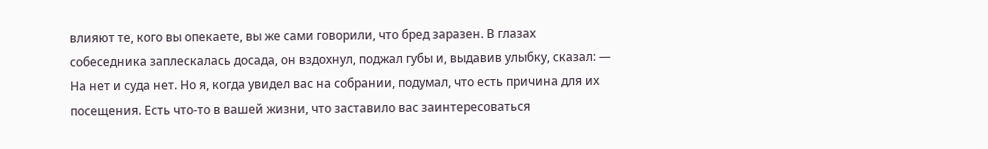влияют те, кого вы опекаете, вы же сами говорили, что бред заразен. В глазах собеседника заплескалась досада, он вздохнул, поджал губы и, выдавив улыбку, сказал: — На нет и суда нет. Но я, когда увидел вас на собрании, подумал, что есть причина для их посещения. Есть что-то в вашей жизни, что заставило вас заинтересоваться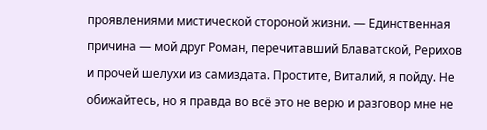проявлениями мистической стороной жизни. — Единственная причина — мой друг Роман, перечитавший Блаватской, Рерихов и прочей шелухи из самиздата. Простите, Виталий, я пойду. Не обижайтесь, но я правда во всё это не верю и разговор мне не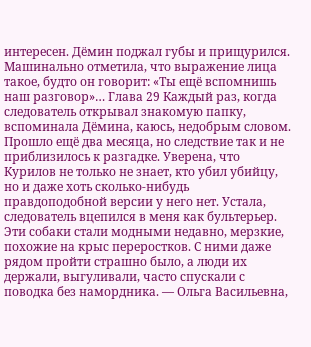интересен. Дёмин поджал губы и прищурился. Машинально отметила, что выражение лица такое, будто он говорит: «Ты ещё вспомнишь наш разговор»… Глава 29 Каждый раз, когда следователь открывал знакомую папку, вспоминала Дёмина, каюсь, недобрым словом. Прошло ещё два месяца, но следствие так и не приблизилось к разгадке. Уверена, что Курилов не только не знает, кто убил убийцу, но и даже хоть сколько-нибудь правдоподобной версии у него нет. Устала, следователь вцепился в меня как бультерьер. Эти собаки стали модными недавно, мерзкие, похожие на крыс переростков. С ними даже рядом пройти страшно было, а люди их держали, выгуливали, часто спускали с поводка без намордника. — Ольга Васильевна,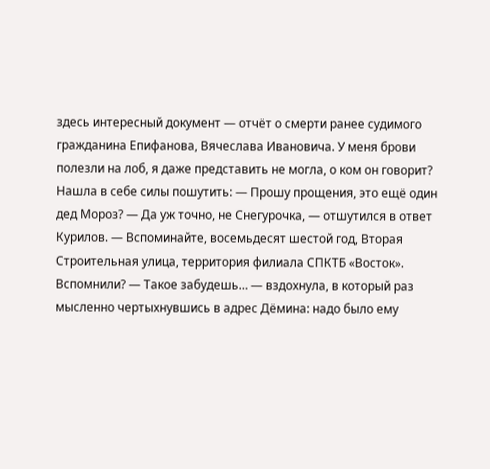здесь интересный документ — отчёт о смерти ранее судимого гражданина Епифанова, Вячеслава Ивановича. У меня брови полезли на лоб, я даже представить не могла, о ком он говорит? Нашла в себе силы пошутить: — Прошу прощения, это ещё один дед Мороз? — Да уж точно, не Снегурочка, — отшутился в ответ Курилов. — Вспоминайте, восемьдесят шестой год, Вторая Строительная улица, территория филиала СПКТБ «Восток». Вспомнили? — Такое забудешь… — вздохнула, в который раз мысленно чертыхнувшись в адрес Дёмина: надо было ему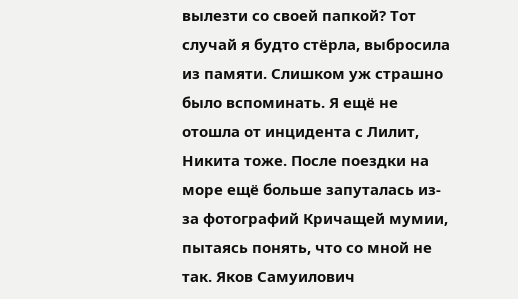вылезти со своей папкой? Тот случай я будто стёрла, выбросила из памяти. Слишком уж страшно было вспоминать. Я ещё не отошла от инцидента с Лилит, Никита тоже. После поездки на море ещё больше запуталась из-за фотографий Кричащей мумии, пытаясь понять, что со мной не так. Яков Самуилович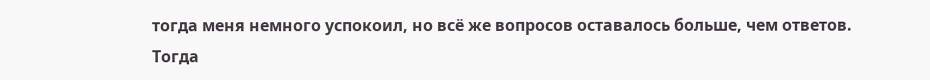тогда меня немного успокоил, но всё же вопросов оставалось больше, чем ответов. Тогда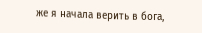же я начала верить в бога,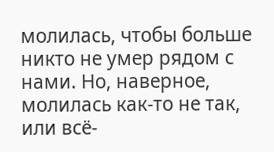молилась, чтобы больше никто не умер рядом с нами. Но, наверное, молилась как-то не так, или всё-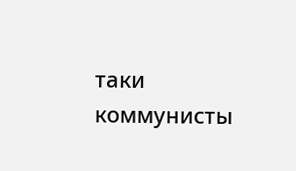таки коммунисты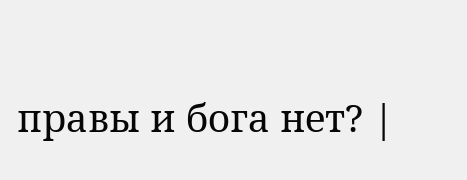правы и бога нет? |